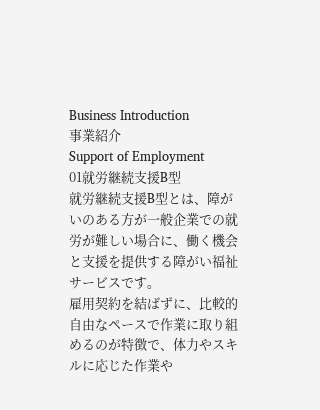Business Introduction
事業紹介
Support of Employment
01就労継続支援B型
就労継続支援B型とは、障がいのある方が一般企業での就労が難しい場合に、働く機会と支援を提供する障がい福祉サービスです。
雇用契約を結ばずに、比較的自由なペースで作業に取り組めるのが特徴で、体力やスキルに応じた作業や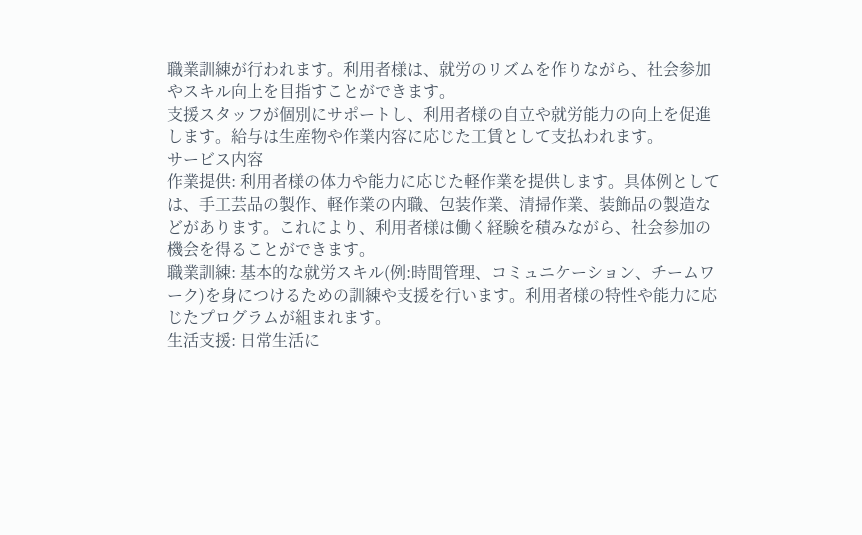職業訓練が行われます。利用者様は、就労のリズムを作りながら、社会参加やスキル向上を目指すことができます。
支援スタッフが個別にサポートし、利用者様の自立や就労能力の向上を促進します。給与は生産物や作業内容に応じた工賃として支払われます。
サービス内容
作業提供: 利用者様の体力や能力に応じた軽作業を提供します。具体例としては、手工芸品の製作、軽作業の内職、包装作業、清掃作業、装飾品の製造などがあります。これにより、利用者様は働く経験を積みながら、社会参加の機会を得ることができます。
職業訓練: 基本的な就労スキル(例:時間管理、コミュニケーション、チームワーク)を身につけるための訓練や支援を行います。利用者様の特性や能力に応じたプログラムが組まれます。
生活支援: 日常生活に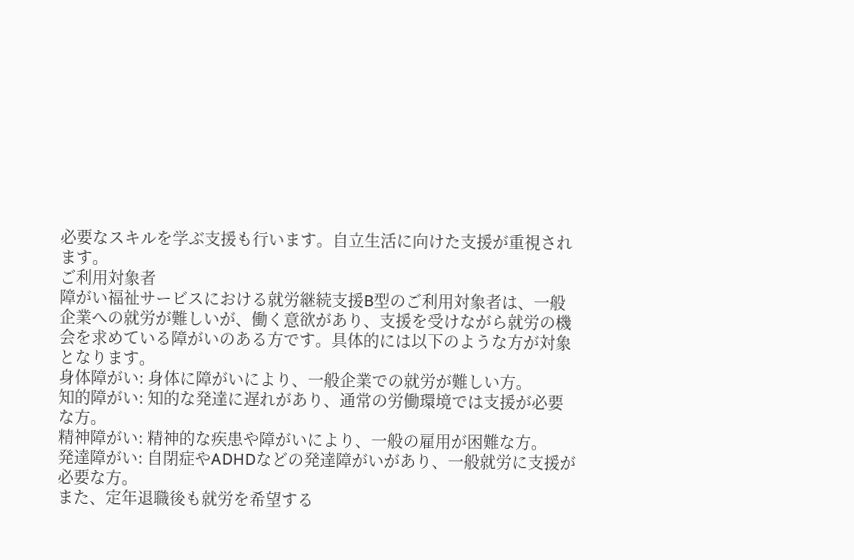必要なスキルを学ぶ支援も行います。自立生活に向けた支援が重視されます。
ご利用対象者
障がい福祉サービスにおける就労継続支援B型のご利用対象者は、一般企業への就労が難しいが、働く意欲があり、支援を受けながら就労の機会を求めている障がいのある方です。具体的には以下のような方が対象となります。
身体障がい: 身体に障がいにより、一般企業での就労が難しい方。
知的障がい: 知的な発達に遅れがあり、通常の労働環境では支援が必要な方。
精神障がい: 精神的な疾患や障がいにより、一般の雇用が困難な方。
発達障がい: 自閉症やADHDなどの発達障がいがあり、一般就労に支援が必要な方。
また、定年退職後も就労を希望する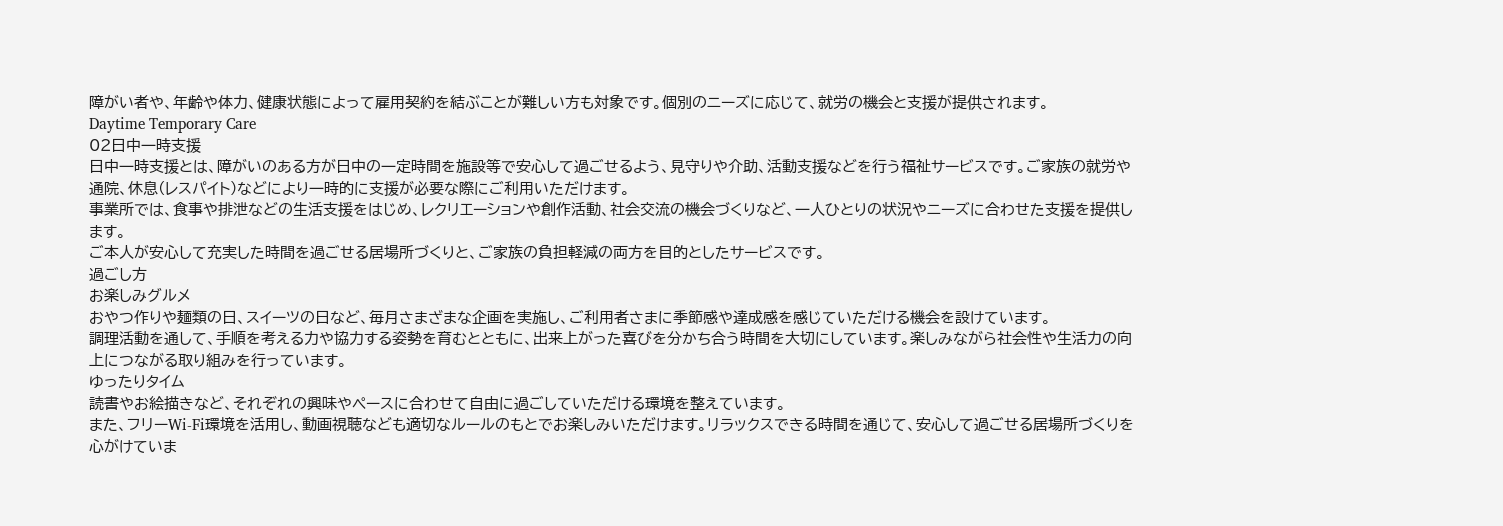障がい者や、年齢や体力、健康状態によって雇用契約を結ぶことが難しい方も対象です。個別のニーズに応じて、就労の機会と支援が提供されます。
Daytime Temporary Care
02日中一時支援
日中一時支援とは、障がいのある方が日中の一定時間を施設等で安心して過ごせるよう、見守りや介助、活動支援などを行う福祉サービスです。ご家族の就労や通院、休息(レスパイト)などにより一時的に支援が必要な際にご利用いただけます。
事業所では、食事や排泄などの生活支援をはじめ、レクリエーションや創作活動、社会交流の機会づくりなど、一人ひとりの状況やニーズに合わせた支援を提供します。
ご本人が安心して充実した時間を過ごせる居場所づくりと、ご家族の負担軽減の両方を目的としたサービスです。
過ごし方
お楽しみグルメ
おやつ作りや麺類の日、スイーツの日など、毎月さまざまな企画を実施し、ご利用者さまに季節感や達成感を感じていただける機会を設けています。
調理活動を通して、手順を考える力や協力する姿勢を育むとともに、出来上がった喜びを分かち合う時間を大切にしています。楽しみながら社会性や生活力の向上につながる取り組みを行っています。
ゆったりタイム
読書やお絵描きなど、それぞれの興味やペースに合わせて自由に過ごしていただける環境を整えています。
また、フリーWi-Fi環境を活用し、動画視聴なども適切なルールのもとでお楽しみいただけます。リラックスできる時間を通じて、安心して過ごせる居場所づくりを心がけていま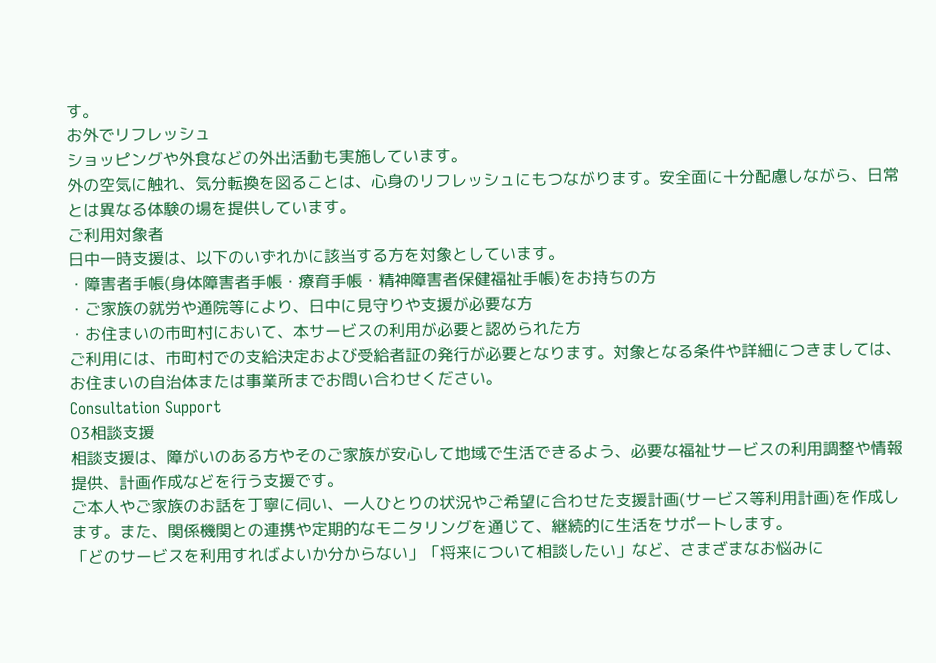す。
お外でリフレッシュ
ショッピングや外食などの外出活動も実施しています。
外の空気に触れ、気分転換を図ることは、心身のリフレッシュにもつながります。安全面に十分配慮しながら、日常とは異なる体験の場を提供しています。
ご利用対象者
日中一時支援は、以下のいずれかに該当する方を対象としています。
・障害者手帳(身体障害者手帳・療育手帳・精神障害者保健福祉手帳)をお持ちの方
・ご家族の就労や通院等により、日中に見守りや支援が必要な方
・お住まいの市町村において、本サービスの利用が必要と認められた方
ご利用には、市町村での支給決定および受給者証の発行が必要となります。対象となる条件や詳細につきましては、お住まいの自治体または事業所までお問い合わせください。
Consultation Support
03相談支援
相談支援は、障がいのある方やそのご家族が安心して地域で生活できるよう、必要な福祉サービスの利用調整や情報提供、計画作成などを行う支援です。
ご本人やご家族のお話を丁寧に伺い、一人ひとりの状況やご希望に合わせた支援計画(サービス等利用計画)を作成します。また、関係機関との連携や定期的なモニタリングを通じて、継続的に生活をサポートします。
「どのサービスを利用すればよいか分からない」「将来について相談したい」など、さまざまなお悩みに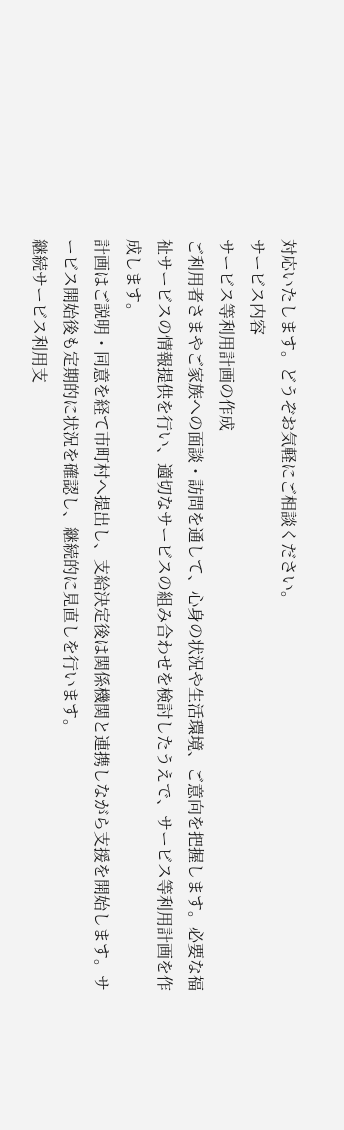対応いたします。どうぞお気軽にご相談ください。
サービス内容
サービス等利用計画の作成
ご利用者さまやご家族への面談・訪問を通して、心身の状況や生活環境、ご意向を把握します。必要な福祉サービスの情報提供を行い、適切なサービスの組み合わせを検討したうえで、サービス等利用計画を作成します。
計画はご説明・同意を経て市町村へ提出し、支給決定後は関係機関と連携しながら支援を開始します。サービス開始後も定期的に状況を確認し、継続的に見直しを行います。
継続サービス利用支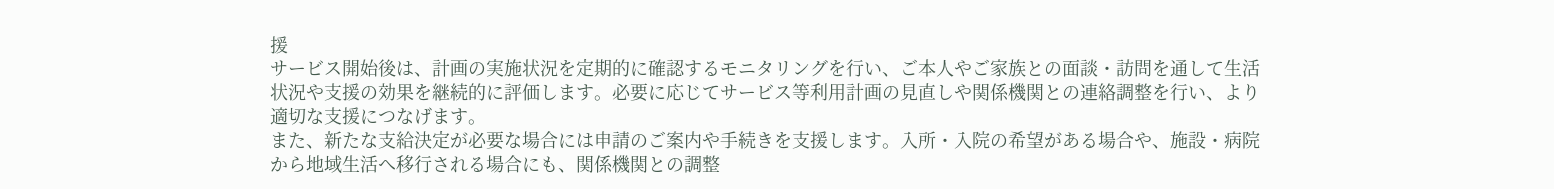援
サービス開始後は、計画の実施状況を定期的に確認するモニタリングを行い、ご本人やご家族との面談・訪問を通して生活状況や支援の効果を継続的に評価します。必要に応じてサービス等利用計画の見直しや関係機関との連絡調整を行い、より適切な支援につなげます。
また、新たな支給決定が必要な場合には申請のご案内や手続きを支援します。入所・入院の希望がある場合や、施設・病院から地域生活へ移行される場合にも、関係機関との調整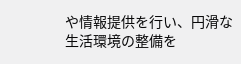や情報提供を行い、円滑な生活環境の整備を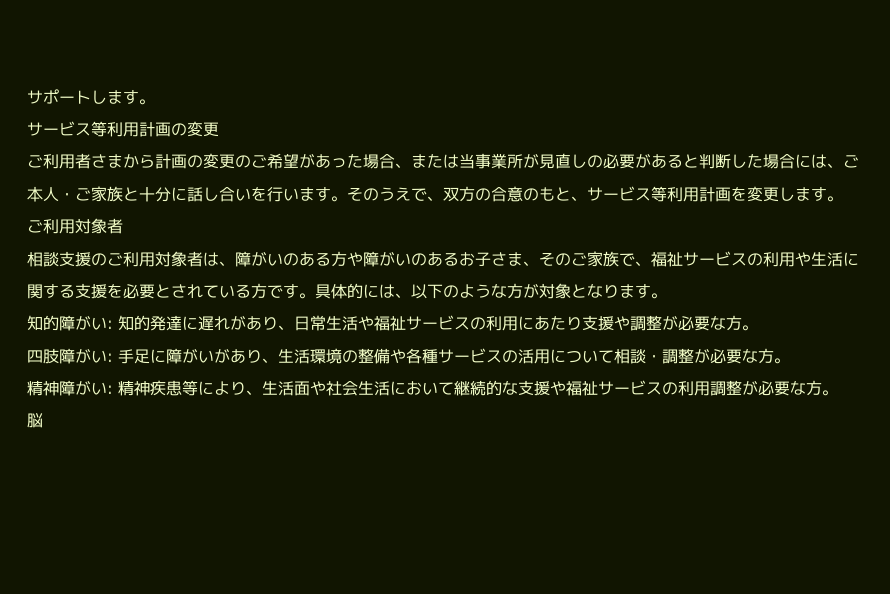サポートします。
サービス等利用計画の変更
ご利用者さまから計画の変更のご希望があった場合、または当事業所が見直しの必要があると判断した場合には、ご本人・ご家族と十分に話し合いを行います。そのうえで、双方の合意のもと、サービス等利用計画を変更します。
ご利用対象者
相談支援のご利用対象者は、障がいのある方や障がいのあるお子さま、そのご家族で、福祉サービスの利用や生活に関する支援を必要とされている方です。具体的には、以下のような方が対象となります。
知的障がい: 知的発達に遅れがあり、日常生活や福祉サービスの利用にあたり支援や調整が必要な方。
四肢障がい: 手足に障がいがあり、生活環境の整備や各種サービスの活用について相談・調整が必要な方。
精神障がい: 精神疾患等により、生活面や社会生活において継続的な支援や福祉サービスの利用調整が必要な方。
脳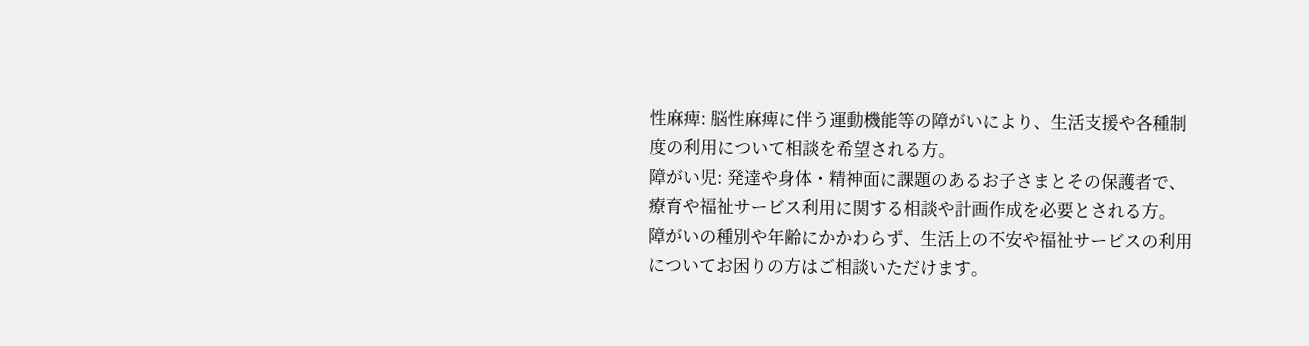性麻痺: 脳性麻痺に伴う運動機能等の障がいにより、生活支援や各種制度の利用について相談を希望される方。
障がい児: 発達や身体・精神面に課題のあるお子さまとその保護者で、療育や福祉サービス利用に関する相談や計画作成を必要とされる方。
障がいの種別や年齢にかかわらず、生活上の不安や福祉サービスの利用についてお困りの方はご相談いただけます。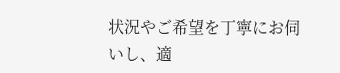状況やご希望を丁寧にお伺いし、適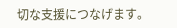切な支援につなげます。